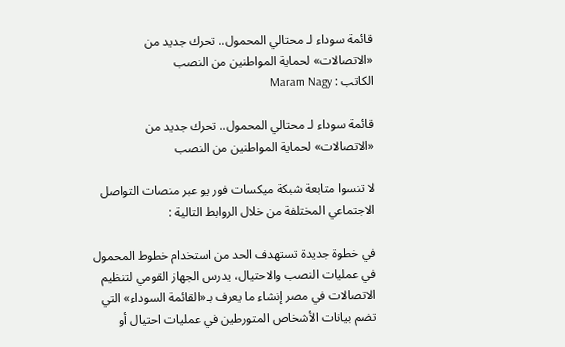قائمة سوداء لـ محتالي المحمول.. تحرك جديد من «الاتصالات» لحماية المواطنين من النصب
الكاتب : Maram Nagy

قائمة سوداء لـ محتالي المحمول.. تحرك جديد من «الاتصالات» لحماية المواطنين من النصب

لا تنسوا متابعة شبكة ميكسات فور يو عبر منصات التواصل الاجتماعي المختلفة من خلال الروابط التالية :

في خطوة جديدة تستهدف الحد من استخدام خطوط المحمول في عمليات النصب والاحتيال، يدرس الجهاز القومي لتنظيم الاتصالات في مصر إنشاء ما يعرف بـ«القائمة السوداء» التي تضم بيانات الأشخاص المتورطين في عمليات احتيال أو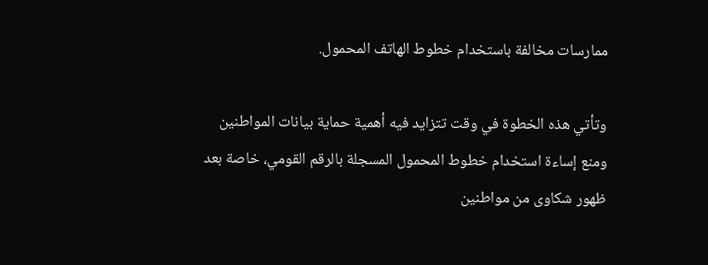ممارسات مخالفة باستخدام خطوط الهاتف المحمول.

وتأتي هذه الخطوة في وقت تتزايد فيه أهمية حماية بيانات المواطنين ومنع إساءة استخدام خطوط المحمول المسجلة بالرقم القومي، خاصة بعد ظهور شكاوى من مواطنين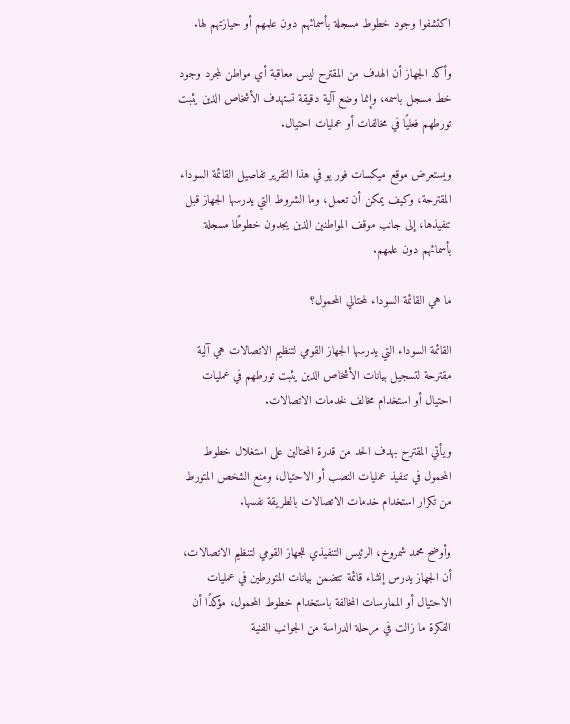اكتشفوا وجود خطوط مسجلة بأسمائهم دون علمهم أو حيازتهم لها.

وأكد الجهاز أن الهدف من المقترح ليس معاقبة أي مواطن لمجرد وجود خط مسجل باسمه، وإنما وضع آلية دقيقة تستهدف الأشخاص الذين يثبت تورطهم فعليًا في مخالفات أو عمليات احتيال.

ويستعرض موقع ميكسات فور يو في هذا التقرير تفاصيل القائمة السوداء المقترحة، وكيف يمكن أن تعمل، وما الشروط التي يدرسها الجهاز قبل تنفيذها، إلى جانب موقف المواطنين الذين يجدون خطوطًا مسجلة بأسمائهم دون علمهم.

ما هي القائمة السوداء لمحتالي المحمول؟

القائمة السوداء التي يدرسها الجهاز القومي لتنظيم الاتصالات هي آلية مقترحة لتسجيل بيانات الأشخاص الذين يثبت تورطهم في عمليات احتيال أو استخدام مخالف لخدمات الاتصالات.

ويأتي المقترح بهدف الحد من قدرة المحتالين على استغلال خطوط المحمول في تنفيذ عمليات النصب أو الاحتيال، ومنع الشخص المتورط من تكرار استخدام خدمات الاتصالات بالطريقة نفسها.

وأوضح محمد شمروخ، الرئيس التنفيذي للجهاز القومي لتنظيم الاتصالات، أن الجهاز يدرس إنشاء قائمة تتضمن بيانات المتورطين في عمليات الاحتيال أو الممارسات المخالفة باستخدام خطوط المحمول، مؤكدًا أن الفكرة ما زالت في مرحلة الدراسة من الجوانب الفنية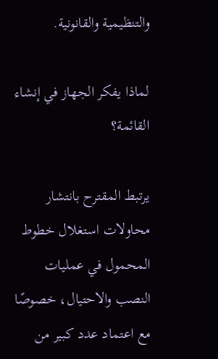والتنظيمية والقانونية.

لماذا يفكر الجهاز في إنشاء القائمة؟

يرتبط المقترح بانتشار محاولات استغلال خطوط المحمول في عمليات النصب والاحتيال، خصوصًا مع اعتماد عدد كبير من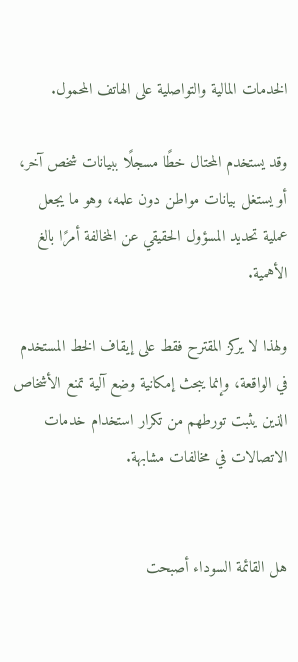الخدمات المالية والتواصلية على الهاتف المحمول.

وقد يستخدم المحتال خطًا مسجلًا ببيانات شخص آخر، أو يستغل بيانات مواطن دون علمه، وهو ما يجعل عملية تحديد المسؤول الحقيقي عن المخالفة أمرًا بالغ الأهمية.

ولهذا لا يركز المقترح فقط على إيقاف الخط المستخدم في الواقعة، وإنما يبحث إمكانية وضع آلية تمنع الأشخاص الذين يثبت تورطهم من تكرار استخدام خدمات الاتصالات في مخالفات مشابهة.


هل القائمة السوداء أصبحت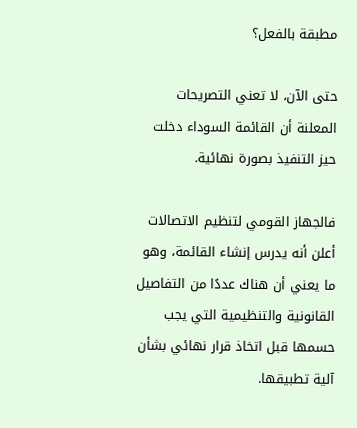مطبقة بالفعل؟

حتى الآن، لا تعني التصريحات المعلنة أن القائمة السوداء دخلت حيز التنفيذ بصورة نهائية.

فالجهاز القومي لتنظيم الاتصالات أعلن أنه يدرس إنشاء القائمة، وهو ما يعني أن هناك عددًا من التفاصيل القانونية والتنظيمية التي يجب حسمها قبل اتخاذ قرار نهائي بشأن آلية تطبيقها.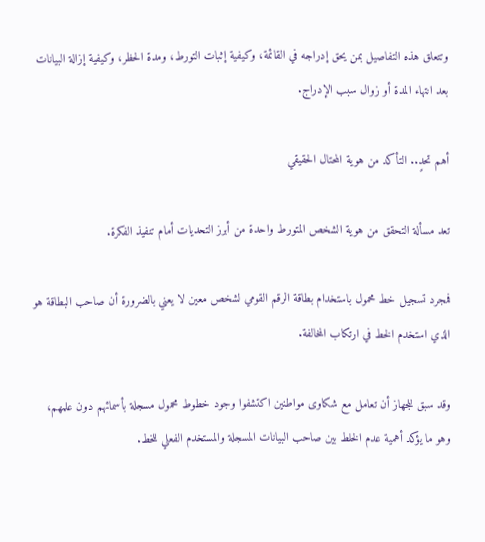وتتعلق هذه التفاصيل بمن يحق إدراجه في القائمة، وكيفية إثبات التورط، ومدة الحظر، وكيفية إزالة البيانات بعد انتهاء المدة أو زوال سبب الإدراج.

أهم تحدٍ.. التأكد من هوية المحتال الحقيقي

تعد مسألة التحقق من هوية الشخص المتورط واحدة من أبرز التحديات أمام تنفيذ الفكرة.

فمجرد تسجيل خط محمول باستخدام بطاقة الرقم القومي لشخص معين لا يعني بالضرورة أن صاحب البطاقة هو الذي استخدم الخط في ارتكاب المخالفة.

وقد سبق للجهاز أن تعامل مع شكاوى مواطنين اكتشفوا وجود خطوط محمول مسجلة بأسمائهم دون علمهم، وهو ما يؤكد أهمية عدم الخلط بين صاحب البيانات المسجلة والمستخدم الفعلي للخط.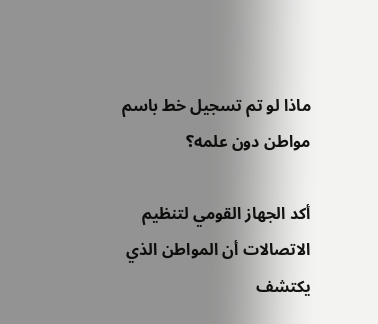ماذا لو تم تسجيل خط باسم مواطن دون علمه؟

أكد الجهاز القومي لتنظيم الاتصالات أن المواطن الذي يكتشف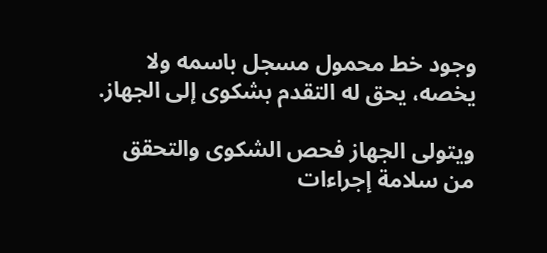وجود خط محمول مسجل باسمه ولا يخصه، يحق له التقدم بشكوى إلى الجهاز.

ويتولى الجهاز فحص الشكوى والتحقق من سلامة إجراءات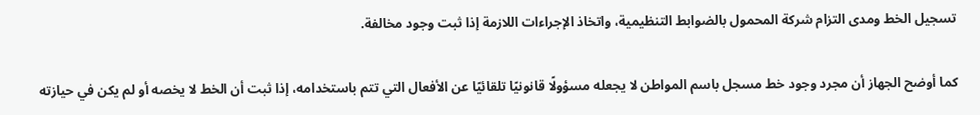تسجيل الخط ومدى التزام شركة المحمول بالضوابط التنظيمية، واتخاذ الإجراءات اللازمة إذا ثبت وجود مخالفة.

كما أوضح الجهاز أن مجرد وجود خط مسجل باسم المواطن لا يجعله مسؤولًا قانونيًا تلقائيًا عن الأفعال التي تتم باستخدامه، إذا ثبت أن الخط لا يخصه أو لم يكن في حيازته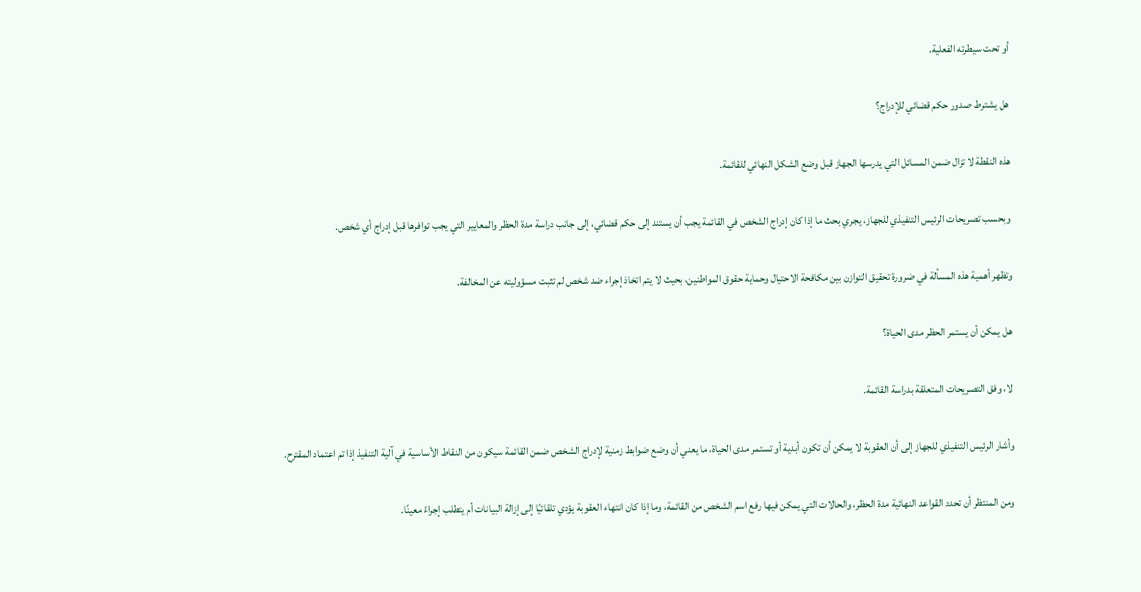أو تحت سيطرته الفعلية.

هل يشترط صدور حكم قضائي للإدراج؟

هذه النقطة لا تزال ضمن المسائل التي يدرسها الجهاز قبل وضع الشكل النهائي للقائمة.

وبحسب تصريحات الرئيس التنفيذي للجهاز، يجري بحث ما إذا كان إدراج الشخص في القائمة يجب أن يستند إلى حكم قضائي، إلى جانب دراسة مدة الحظر والمعايير التي يجب توافرها قبل إدراج أي شخص.

وتظهر أهمية هذه المسألة في ضرورة تحقيق التوازن بين مكافحة الاحتيال وحماية حقوق المواطنين، بحيث لا يتم اتخاذ إجراء ضد شخص لم تثبت مسؤوليته عن المخالفة.

هل يمكن أن يستمر الحظر مدى الحياة؟

لا، وفق التصريحات المتعلقة بدراسة القائمة.

وأشار الرئيس التنفيذي للجهاز إلى أن العقوبة لا يمكن أن تكون أبدية أو تستمر مدى الحياة، ما يعني أن وضع ضوابط زمنية لإدراج الشخص ضمن القائمة سيكون من النقاط الأساسية في آلية التنفيذ إذا تم اعتماد المقترح.

ومن المنتظر أن تحدد القواعد النهائية مدة الحظر، والحالات التي يمكن فيها رفع اسم الشخص من القائمة، وما إذا كان انتهاء العقوبة يؤدي تلقائيًا إلى إزالة البيانات أم يتطلب إجراءً معينًا.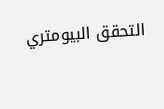التحقق البيومتري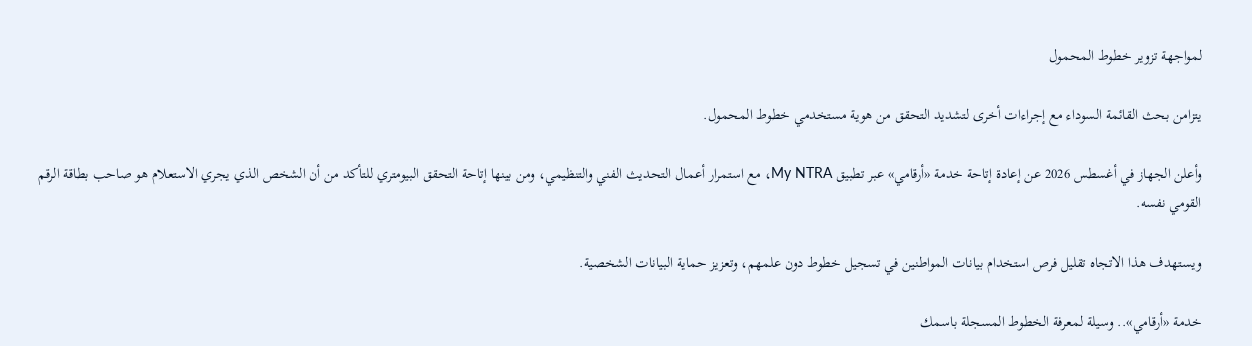لمواجهة تزوير خطوط المحمول

يتزامن بحث القائمة السوداء مع إجراءات أخرى لتشديد التحقق من هوية مستخدمي خطوط المحمول.

وأعلن الجهاز في أغسطس 2026 عن إعادة إتاحة خدمة «أرقامي» عبر تطبيق My NTRA، مع استمرار أعمال التحديث الفني والتنظيمي، ومن بينها إتاحة التحقق البيومتري للتأكد من أن الشخص الذي يجري الاستعلام هو صاحب بطاقة الرقم القومي نفسه.

ويستهدف هذا الاتجاه تقليل فرص استخدام بيانات المواطنين في تسجيل خطوط دون علمهم، وتعزيز حماية البيانات الشخصية.

خدمة «أرقامي».. وسيلة لمعرفة الخطوط المسجلة باسمك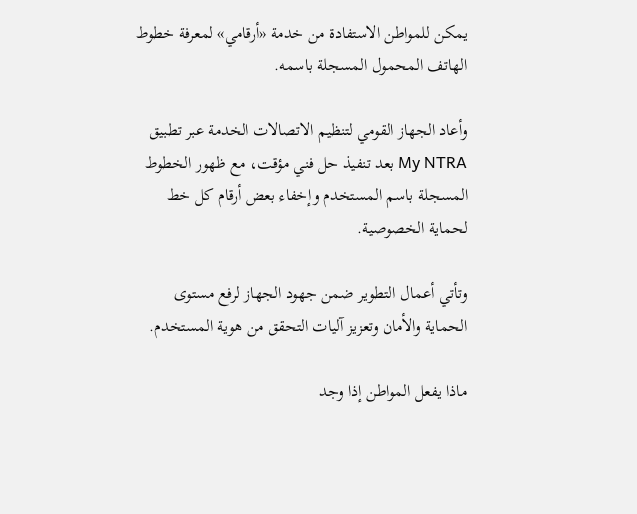يمكن للمواطن الاستفادة من خدمة «أرقامي» لمعرفة خطوط الهاتف المحمول المسجلة باسمه.

وأعاد الجهاز القومي لتنظيم الاتصالات الخدمة عبر تطبيق My NTRA بعد تنفيذ حل فني مؤقت، مع ظهور الخطوط المسجلة باسم المستخدم وإخفاء بعض أرقام كل خط لحماية الخصوصية.

وتأتي أعمال التطوير ضمن جهود الجهاز لرفع مستوى الحماية والأمان وتعزيز آليات التحقق من هوية المستخدم.

ماذا يفعل المواطن إذا وجد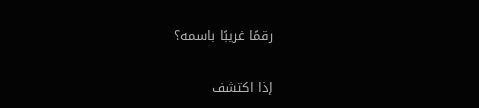رقمًا غريبًا باسمه؟

إذا اكتشف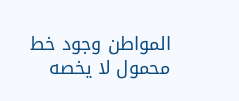المواطن وجود خط محمول لا يخصه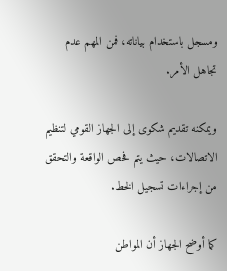ومسجل باستخدام بياناته، فمن المهم عدم تجاهل الأمر.

ويمكنه تقديم شكوى إلى الجهاز القومي لتنظيم الاتصالات، حيث يتم فحص الواقعة والتحقق من إجراءات تسجيل الخط.

كما أوضح الجهاز أن المواطن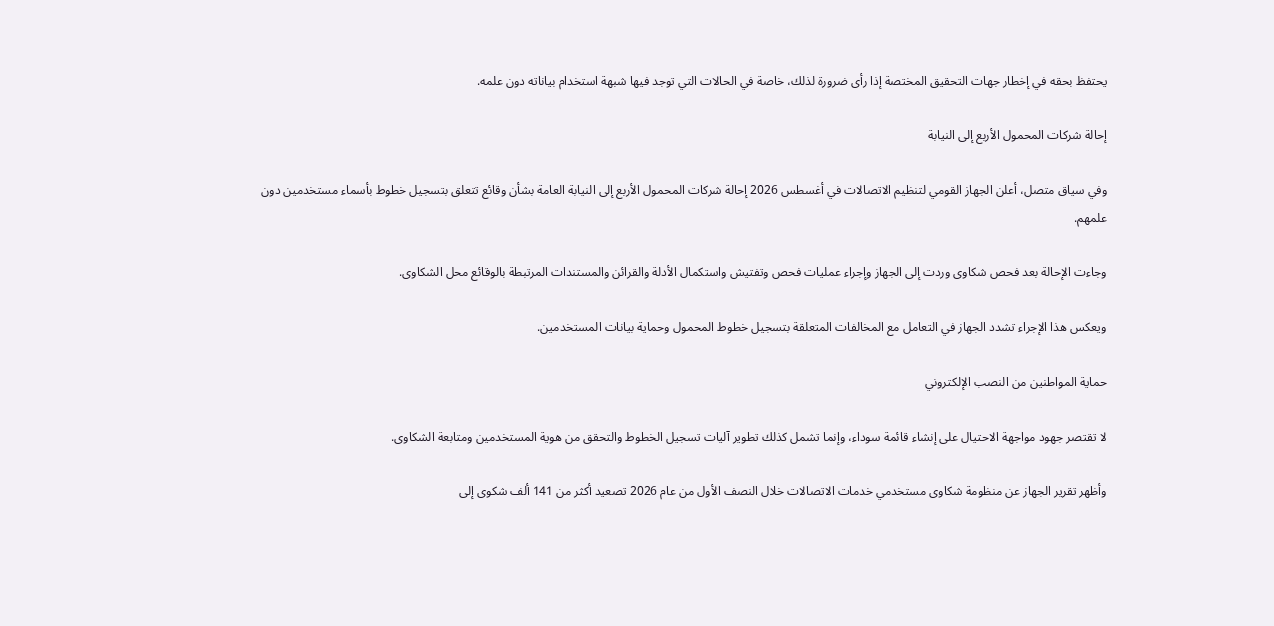يحتفظ بحقه في إخطار جهات التحقيق المختصة إذا رأى ضرورة لذلك، خاصة في الحالات التي توجد فيها شبهة استخدام بياناته دون علمه.

إحالة شركات المحمول الأربع إلى النيابة

وفي سياق متصل، أعلن الجهاز القومي لتنظيم الاتصالات في أغسطس 2026 إحالة شركات المحمول الأربع إلى النيابة العامة بشأن وقائع تتعلق بتسجيل خطوط بأسماء مستخدمين دون علمهم.

وجاءت الإحالة بعد فحص شكاوى وردت إلى الجهاز وإجراء عمليات فحص وتفتيش واستكمال الأدلة والقرائن والمستندات المرتبطة بالوقائع محل الشكاوى.

ويعكس هذا الإجراء تشدد الجهاز في التعامل مع المخالفات المتعلقة بتسجيل خطوط المحمول وحماية بيانات المستخدمين.

حماية المواطنين من النصب الإلكتروني

لا تقتصر جهود مواجهة الاحتيال على إنشاء قائمة سوداء، وإنما تشمل كذلك تطوير آليات تسجيل الخطوط والتحقق من هوية المستخدمين ومتابعة الشكاوى.

وأظهر تقرير الجهاز عن منظومة شكاوى مستخدمي خدمات الاتصالات خلال النصف الأول من عام 2026 تصعيد أكثر من 141 ألف شكوى إلى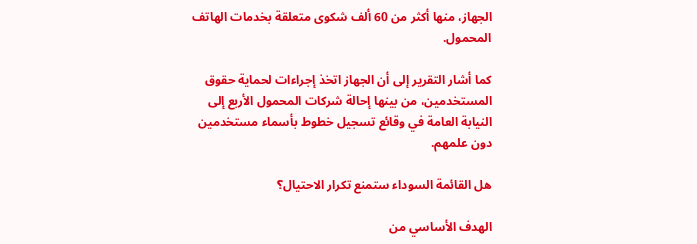الجهاز، منها أكثر من 60 ألف شكوى متعلقة بخدمات الهاتف المحمول.

كما أشار التقرير إلى أن الجهاز اتخذ إجراءات لحماية حقوق المستخدمين، من بينها إحالة شركات المحمول الأربع إلى النيابة العامة في وقائع تسجيل خطوط بأسماء مستخدمين دون علمهم.

هل القائمة السوداء ستمنع تكرار الاحتيال؟

الهدف الأساسي من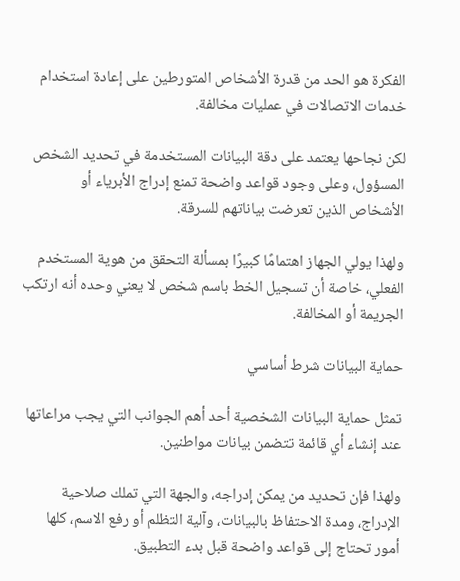الفكرة هو الحد من قدرة الأشخاص المتورطين على إعادة استخدام خدمات الاتصالات في عمليات مخالفة.

لكن نجاحها يعتمد على دقة البيانات المستخدمة في تحديد الشخص المسؤول، وعلى وجود قواعد واضحة تمنع إدراج الأبرياء أو الأشخاص الذين تعرضت بياناتهم للسرقة.

ولهذا يولي الجهاز اهتمامًا كبيرًا بمسألة التحقق من هوية المستخدم الفعلي، خاصة أن تسجيل الخط باسم شخص لا يعني وحده أنه ارتكب الجريمة أو المخالفة.

حماية البيانات شرط أساسي

تمثل حماية البيانات الشخصية أحد أهم الجوانب التي يجب مراعاتها عند إنشاء أي قائمة تتضمن بيانات مواطنين.

ولهذا فإن تحديد من يمكن إدراجه، والجهة التي تملك صلاحية الإدراج، ومدة الاحتفاظ بالبيانات، وآلية التظلم أو رفع الاسم، كلها أمور تحتاج إلى قواعد واضحة قبل بدء التطبيق.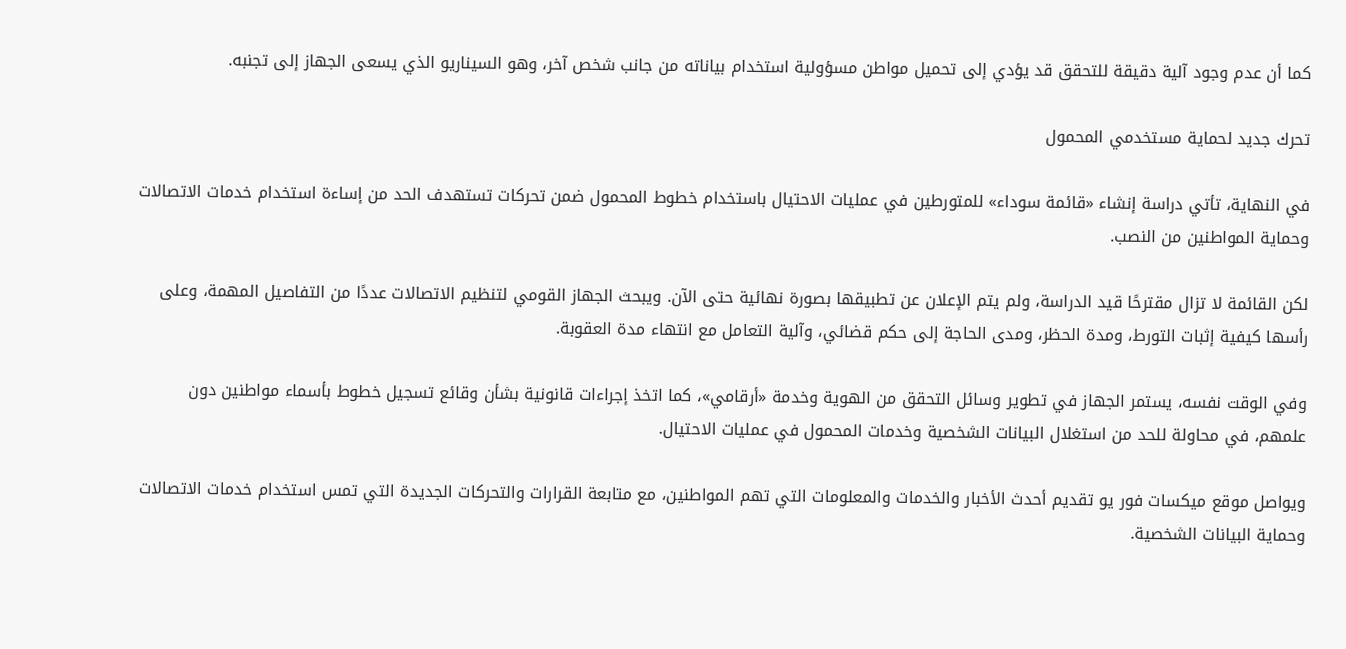كما أن عدم وجود آلية دقيقة للتحقق قد يؤدي إلى تحميل مواطن مسؤولية استخدام بياناته من جانب شخص آخر، وهو السيناريو الذي يسعى الجهاز إلى تجنبه.

تحرك جديد لحماية مستخدمي المحمول

في النهاية، تأتي دراسة إنشاء «قائمة سوداء» للمتورطين في عمليات الاحتيال باستخدام خطوط المحمول ضمن تحركات تستهدف الحد من إساءة استخدام خدمات الاتصالات وحماية المواطنين من النصب.

لكن القائمة لا تزال مقترحًا قيد الدراسة، ولم يتم الإعلان عن تطبيقها بصورة نهائية حتى الآن. ويبحث الجهاز القومي لتنظيم الاتصالات عددًا من التفاصيل المهمة، وعلى رأسها كيفية إثبات التورط، ومدة الحظر، ومدى الحاجة إلى حكم قضائي، وآلية التعامل مع انتهاء مدة العقوبة.

وفي الوقت نفسه، يستمر الجهاز في تطوير وسائل التحقق من الهوية وخدمة «أرقامي»، كما اتخذ إجراءات قانونية بشأن وقائع تسجيل خطوط بأسماء مواطنين دون علمهم، في محاولة للحد من استغلال البيانات الشخصية وخدمات المحمول في عمليات الاحتيال.

ويواصل موقع ميكسات فور يو تقديم أحدث الأخبار والخدمات والمعلومات التي تهم المواطنين، مع متابعة القرارات والتحركات الجديدة التي تمس استخدام خدمات الاتصالات وحماية البيانات الشخصية.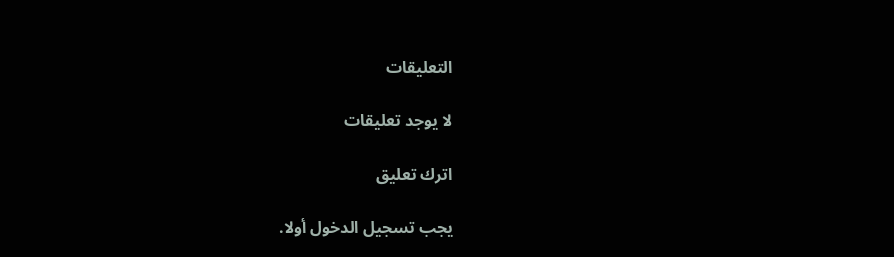التعليقات

لا يوجد تعليقات

اترك تعليق

يجب تسجيل الدخول أولا.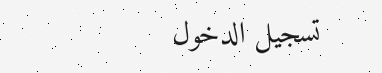تسجيل الدخول